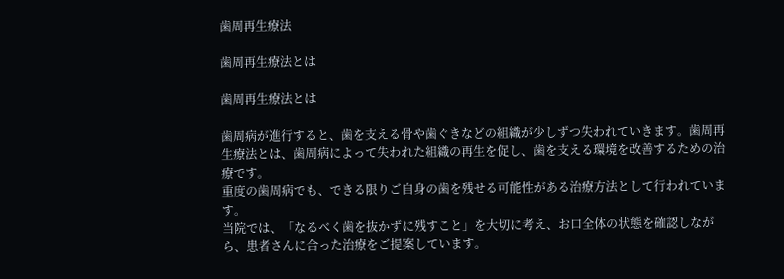歯周再生療法

歯周再生療法とは

歯周再生療法とは

歯周病が進行すると、歯を支える骨や歯ぐきなどの組織が少しずつ失われていきます。歯周再生療法とは、歯周病によって失われた組織の再生を促し、歯を支える環境を改善するための治療です。
重度の歯周病でも、できる限りご自身の歯を残せる可能性がある治療方法として行われています。
当院では、「なるべく歯を抜かずに残すこと」を大切に考え、お口全体の状態を確認しながら、患者さんに合った治療をご提案しています。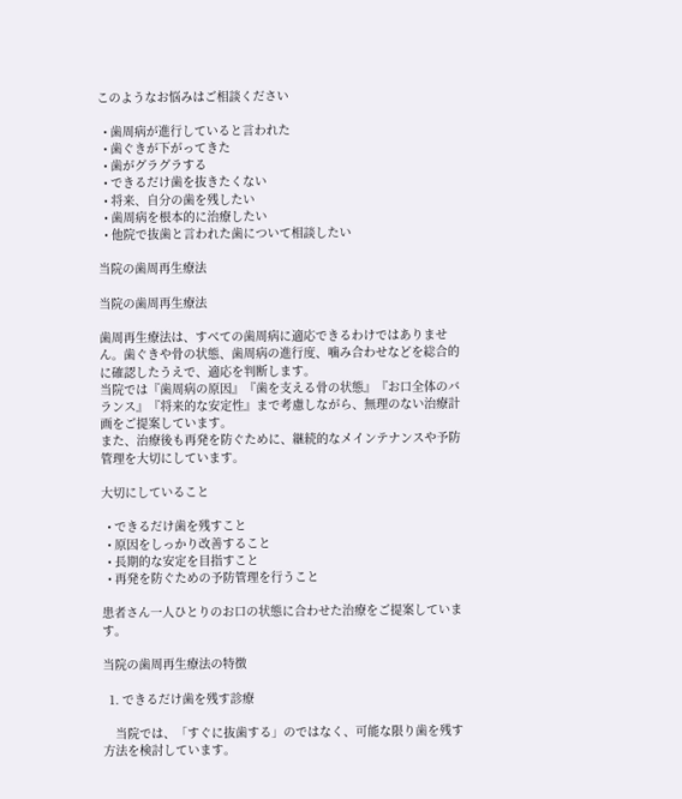このようなお悩みはご相談ください

  • 歯周病が進行していると言われた
  • 歯ぐきが下がってきた
  • 歯がグラグラする
  • できるだけ歯を抜きたくない
  • 将来、自分の歯を残したい
  • 歯周病を根本的に治療したい
  • 他院で抜歯と言われた歯について相談したい

当院の歯周再生療法

当院の歯周再生療法

歯周再生療法は、すべての歯周病に適応できるわけではありません。歯ぐきや骨の状態、歯周病の進行度、噛み合わせなどを総合的に確認したうえで、適応を判断します。
当院では『歯周病の原因』『歯を支える骨の状態』『お口全体のバランス』『将来的な安定性』まで考慮しながら、無理のない治療計画をご提案しています。
また、治療後も再発を防ぐために、継続的なメインテナンスや予防管理を大切にしています。

大切にしていること

  • できるだけ歯を残すこと
  • 原因をしっかり改善すること
  • 長期的な安定を目指すこと
  • 再発を防ぐための予防管理を行うこと

患者さん一人ひとりのお口の状態に合わせた治療をご提案しています。

当院の歯周再生療法の特徴

  1. できるだけ歯を残す診療

    当院では、「すぐに抜歯する」のではなく、可能な限り歯を残す方法を検討しています。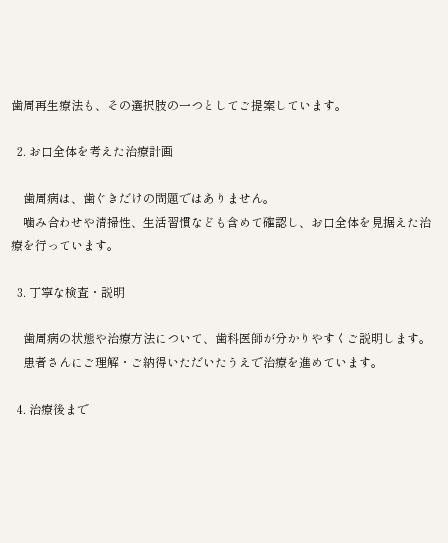歯周再生療法も、その選択肢の一つとしてご提案しています。

  2. お口全体を考えた治療計画

    歯周病は、歯ぐきだけの問題ではありません。
    噛み合わせや清掃性、生活習慣なども含めて確認し、お口全体を見据えた治療を行っています。

  3. 丁寧な検査・説明

    歯周病の状態や治療方法について、歯科医師が分かりやすくご説明します。
    患者さんにご理解・ご納得いただいたうえで治療を進めています。

  4. 治療後まで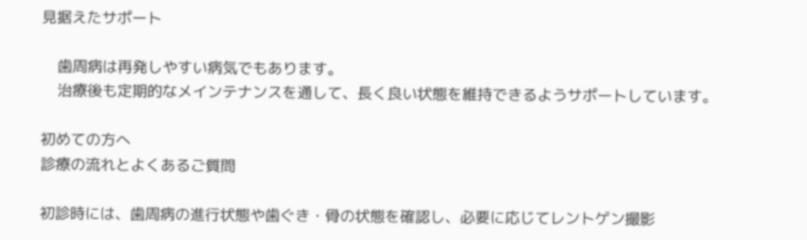見据えたサポート

    歯周病は再発しやすい病気でもあります。
    治療後も定期的なメインテナンスを通して、長く良い状態を維持できるようサポートしています。

初めての方へ
診療の流れとよくあるご質問

初診時には、歯周病の進行状態や歯ぐき・骨の状態を確認し、必要に応じてレントゲン撮影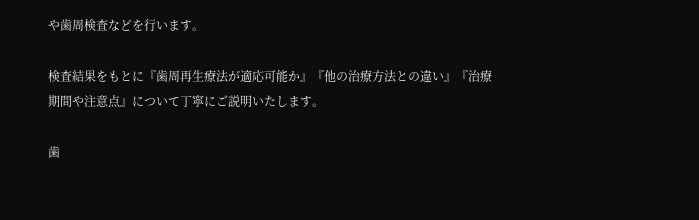や歯周検査などを行います。

検査結果をもとに『歯周再生療法が適応可能か』『他の治療方法との違い』『治療期間や注意点』について丁寧にご説明いたします。

歯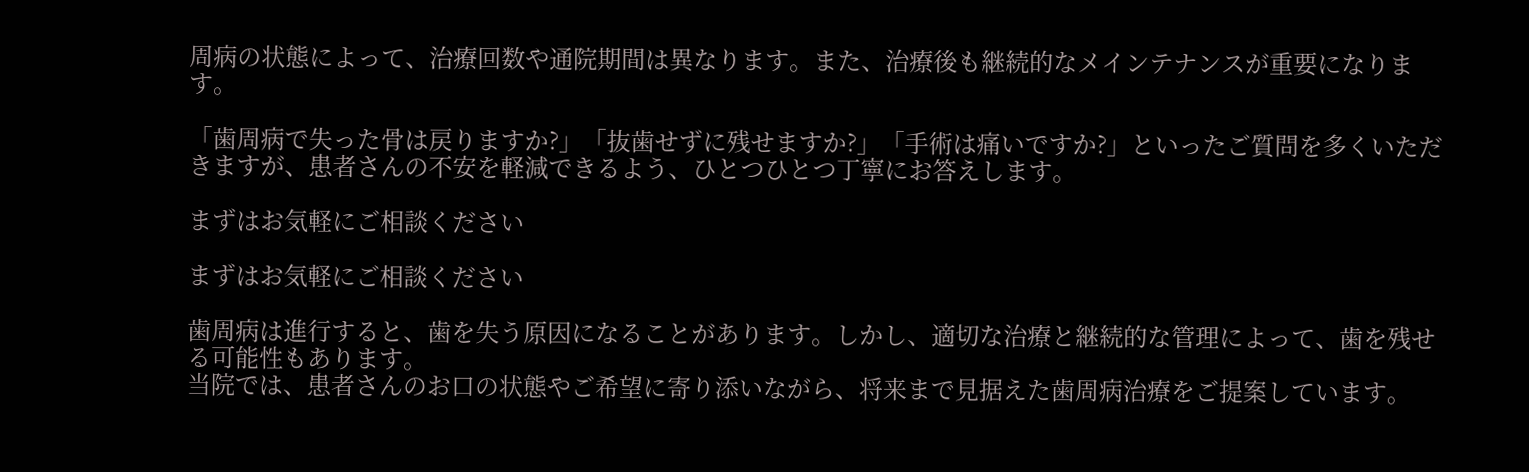周病の状態によって、治療回数や通院期間は異なります。また、治療後も継続的なメインテナンスが重要になります。

「歯周病で失った骨は戻りますか?」「抜歯せずに残せますか?」「手術は痛いですか?」といったご質問を多くいただきますが、患者さんの不安を軽減できるよう、ひとつひとつ丁寧にお答えします。

まずはお気軽にご相談ください

まずはお気軽にご相談ください

歯周病は進行すると、歯を失う原因になることがあります。しかし、適切な治療と継続的な管理によって、歯を残せる可能性もあります。
当院では、患者さんのお口の状態やご希望に寄り添いながら、将来まで見据えた歯周病治療をご提案しています。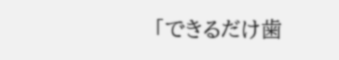「できるだけ歯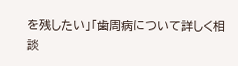を残したい」「歯周病について詳しく相談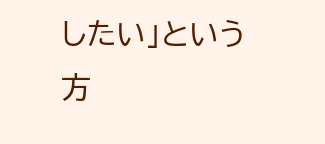したい」という方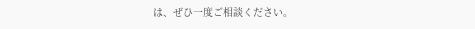は、ぜひ一度ご相談ください。